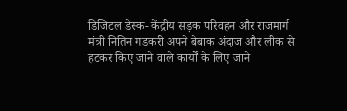डिजिटल डेस्क- केंद्रीय सड़क परिवहन और राजमार्ग मंत्री नितिन गडकरी अपने बेबाक अंदाज और लीक से हटकर किए जाने वाले कार्यों के लिए जाने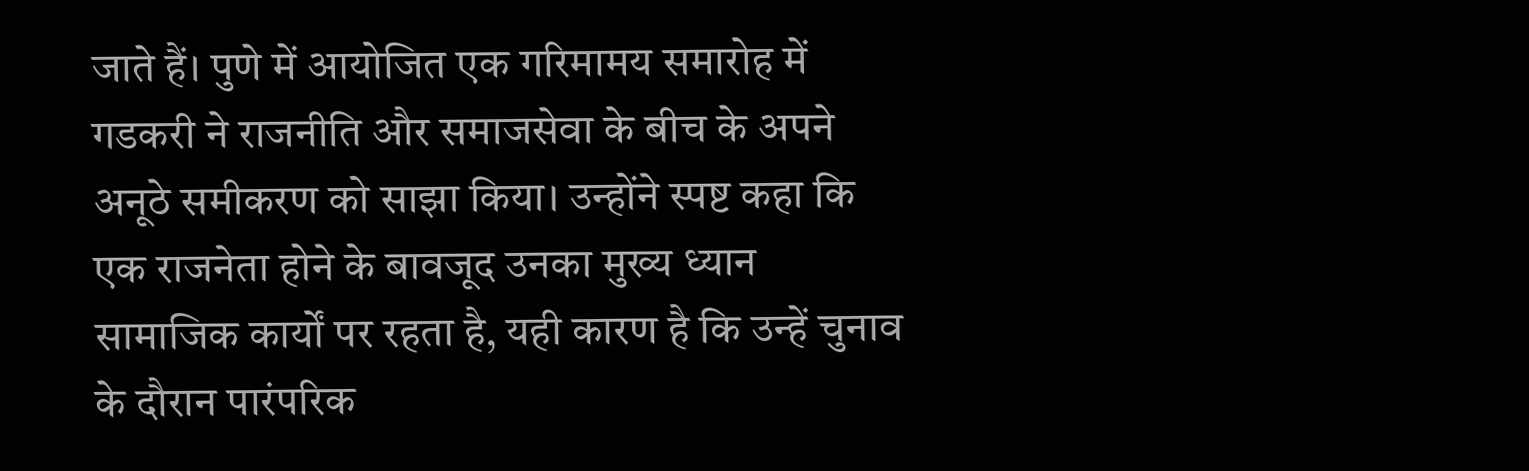जाते हैं। पुणे में आयोजित एक गरिमामय समारोह में गडकरी ने राजनीति और समाजसेवा के बीच के अपने अनूठे समीकरण को साझा किया। उन्होंने स्पष्ट कहा कि एक राजनेता होने के बावजूद उनका मुख्य ध्यान सामाजिक कार्यों पर रहता है, यही कारण है कि उन्हें चुनाव के दौरान पारंपरिक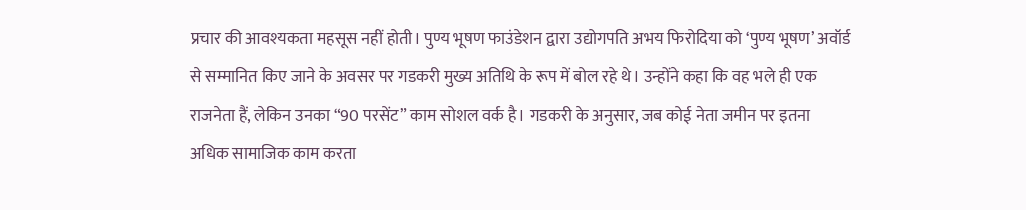प्रचार की आवश्यकता महसूस नहीं होती। पुण्य भूषण फाउंडेशन द्वारा उद्योगपति अभय फिरोदिया को ‘पुण्य भूषण’ अवॉर्ड से सम्मानित किए जाने के अवसर पर गडकरी मुख्य अतिथि के रूप में बोल रहे थे। उन्होंने कहा कि वह भले ही एक राजनेता हैं, लेकिन उनका “90 परसेंट” काम सोशल वर्क है। गडकरी के अनुसार, जब कोई नेता जमीन पर इतना अधिक सामाजिक काम करता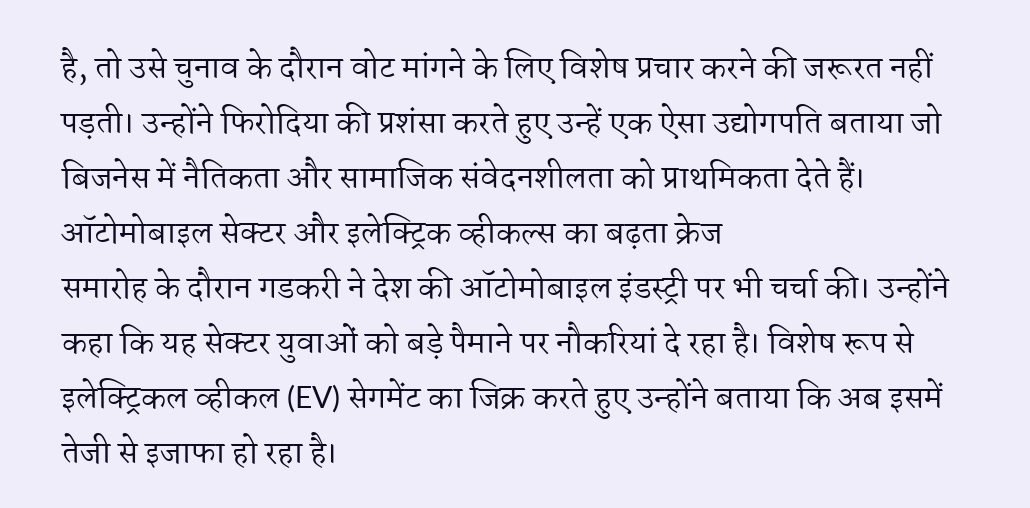है, तो उसे चुनाव के दौरान वोट मांगने के लिए विशेष प्रचार करने की जरूरत नहीं पड़ती। उन्होंने फिरोदिया की प्रशंसा करते हुए उन्हें एक ऐसा उद्योगपति बताया जो बिजनेस में नैतिकता और सामाजिक संवेदनशीलता को प्राथमिकता देते हैं।
ऑटोमोबाइल सेक्टर और इलेक्ट्रिक व्हीकल्स का बढ़ता क्रेज
समारोह के दौरान गडकरी ने देश की ऑटोमोबाइल इंडस्ट्री पर भी चर्चा की। उन्होंने कहा कि यह सेक्टर युवाओं को बड़े पैमाने पर नौकरियां दे रहा है। विशेष रूप से इलेक्ट्रिकल व्हीकल (EV) सेगमेंट का जिक्र करते हुए उन्होंने बताया कि अब इसमें तेजी से इजाफा हो रहा है।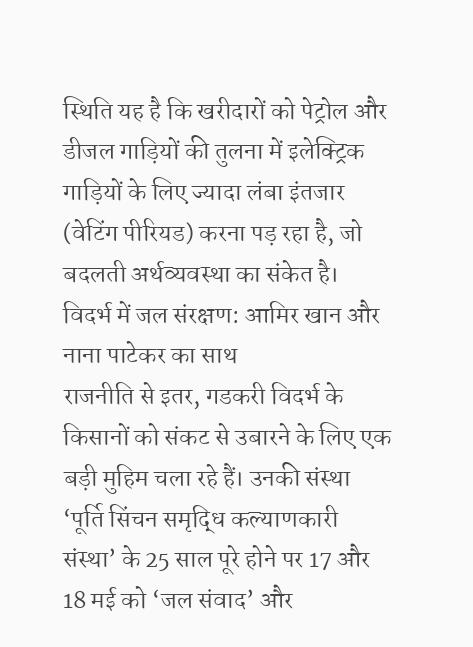स्थिति यह है कि खरीदारों को पेट्रोल और डीजल गाड़ियों की तुलना में इलेक्ट्रिक गाड़ियों के लिए ज्यादा लंबा इंतजार (वेटिंग पीरियड) करना पड़ रहा है, जो बदलती अर्थव्यवस्था का संकेत है।
विदर्भ में जल संरक्षण: आमिर खान और नाना पाटेकर का साथ
राजनीति से इतर, गडकरी विदर्भ के किसानों को संकट से उबारने के लिए एक बड़ी मुहिम चला रहे हैं। उनकी संस्था ‘पूर्ति सिंचन समृद्धि कल्याणकारी संस्था’ के 25 साल पूरे होने पर 17 और 18 मई को ‘जल संवाद’ और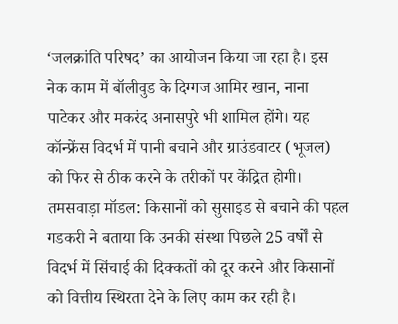‘जलक्रांति परिषद’ का आयोजन किया जा रहा है। इस नेक काम में बॉलीवुड के दिग्गज आमिर खान, नाना पाटेकर और मकरंद अनासपुरे भी शामिल होंगे। यह कॉन्फ्रेंस विदर्भ में पानी बचाने और ग्राउंडवाटर (भूजल) को फिर से ठीक करने के तरीकों पर केंद्रित होगी।
तमसवाड़ा मॉडल: किसानों को सुसाइड से बचाने की पहल
गडकरी ने बताया कि उनकी संस्था पिछले 25 वर्षों से विदर्भ में सिंचाई की दिक्कतों को दूर करने और किसानों को वित्तीय स्थिरता देने के लिए काम कर रही है।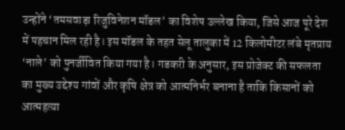उन्होंने ‘तमसवाड़ा रिजुविनेशन मॉडल’ का विशेष उल्लेख किया, जिसे आज पूरे देश में पहचान मिल रही है। इस मॉडल के तहत सेलू तालुका में 12 किलोमीटर लंबे मृतप्राय ‘नाले’ को पुनर्जीवित किया गया है। गडकरी के अनुसार, इस प्रोजेक्ट की सफलता का मुख्य उद्देश्य गांवों और कृषि क्षेत्र को आत्मनिर्भर बनाना है ताकि किसानों को आत्महत्या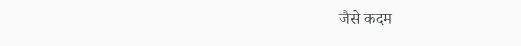जैसे कदम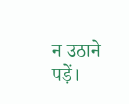न उठाने पड़ें।